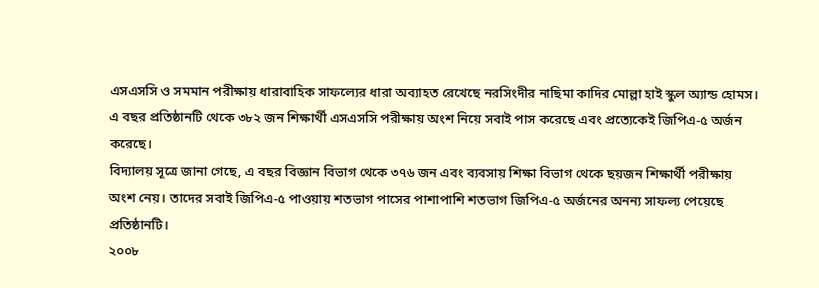এসএসসি ও সমমান পরীক্ষায় ধারাবাহিক সাফল্যের ধারা অব্যাহত রেখেছে নরসিংদীর নাছিমা কাদির মোল্লা হাই স্কুল অ্যান্ড হোমস। এ বছর প্রতিষ্ঠানটি থেকে ৩৮২ জন শিক্ষার্থী এসএসসি পরীক্ষায় অংশ নিয়ে সবাই পাস করেছে এবং প্রত্যেকেই জিপিএ-৫ অর্জন করেছে।
বিদ্যালয় সূত্রে জানা গেছে, এ বছর বিজ্ঞান বিভাগ থেকে ৩৭৬ জন এবং ব্যবসায় শিক্ষা বিভাগ থেকে ছয়জন শিক্ষার্থী পরীক্ষায় অংশ নেয়। তাদের সবাই জিপিএ-৫ পাওয়ায় শতভাগ পাসের পাশাপাশি শতভাগ জিপিএ-৫ অর্জনের অনন্য সাফল্য পেয়েছে প্রতিষ্ঠানটি।
২০০৮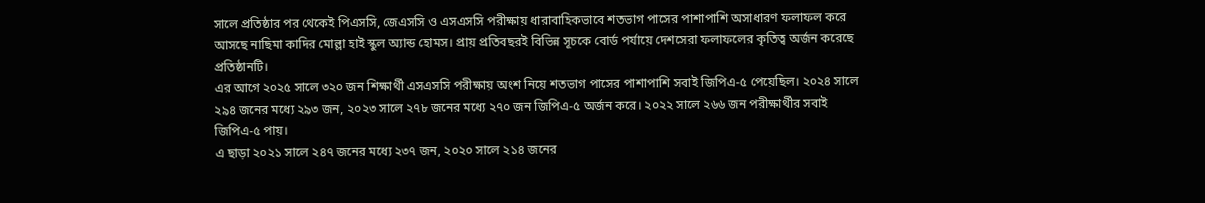সালে প্রতিষ্ঠার পর থেকেই পিএসসি, জেএসসি ও এসএসসি পরীক্ষায় ধারাবাহিকভাবে শতভাগ পাসের পাশাপাশি অসাধারণ ফলাফল করে আসছে নাছিমা কাদির মোল্লা হাই স্কুল অ্যান্ড হোমস। প্রায় প্রতিবছরই বিভিন্ন সূচকে বোর্ড পর্যায়ে দেশসেরা ফলাফলের কৃতিত্ব অর্জন করেছে প্রতিষ্ঠানটি।
এর আগে ২০২৫ সালে ৩২০ জন শিক্ষার্থী এসএসসি পরীক্ষায় অংশ নিয়ে শতভাগ পাসের পাশাপাশি সবাই জিপিএ-৫ পেয়েছিল। ২০২৪ সালে ২৯৪ জনের মধ্যে ২৯৩ জন, ২০২৩ সালে ২৭৮ জনের মধ্যে ২৭০ জন জিপিএ-৫ অর্জন করে। ২০২২ সালে ২৬৬ জন পরীক্ষার্থীর সবাই জিপিএ-৫ পায়।
এ ছাড়া ২০২১ সালে ২৪৭ জনের মধ্যে ২৩৭ জন, ২০২০ সালে ২১৪ জনের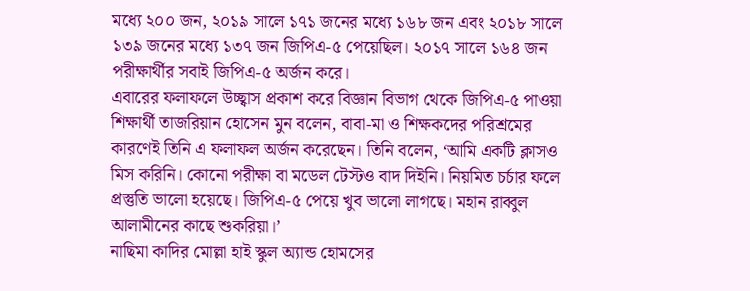মধ্যে ২০০ জন, ২০১৯ সালে ১৭১ জনের মধ্যে ১৬৮ জন এবং ২০১৮ সালে ১৩৯ জনের মধ্যে ১৩৭ জন জিপিএ-৫ পেয়েছিল। ২০১৭ সালে ১৬৪ জন পরীক্ষার্থীর সবাই জিপিএ-৫ অর্জন করে।
এবারের ফলাফলে উচ্ছ্বাস প্রকাশ করে বিজ্ঞান বিভাগ থেকে জিপিএ-৫ পাওয়া শিক্ষার্থী তাজরিয়ান হোসেন মুন বলেন, বাবা-মা ও শিক্ষকদের পরিশ্রমের কারণেই তিনি এ ফলাফল অর্জন করেছেন। তিনি বলেন, ‘আমি একটি ক্লাসও মিস করিনি। কোনো পরীক্ষা বা মডেল টেস্টও বাদ দিইনি। নিয়মিত চর্চার ফলে প্রস্তুতি ভালো হয়েছে। জিপিএ-৫ পেয়ে খুব ভালো লাগছে। মহান রাব্বুল আলামীনের কাছে শুকরিয়া।’
নাছিমা কাদির মোল্লা হাই স্কুল অ্যান্ড হোমসের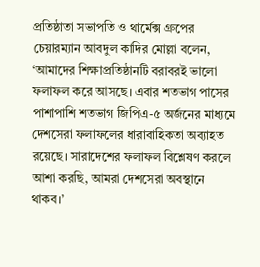প্রতিষ্ঠাতা সভাপতি ও থার্মেক্স গ্রুপের চেয়ারম্যান আবদুল কাদির মোল্লা বলেন, ‘আমাদের শিক্ষাপ্রতিষ্ঠানটি বরাবরই ভালো ফলাফল করে আসছে। এবার শতভাগ পাসের পাশাপাশি শতভাগ জিপিএ-৫ অর্জনের মাধ্যমে দেশসেরা ফলাফলের ধারাবাহিকতা অব্যাহত রয়েছে। সারাদেশের ফলাফল বিশ্লেষণ করলে আশা করছি, আমরা দেশসেরা অবস্থানে থাকব।’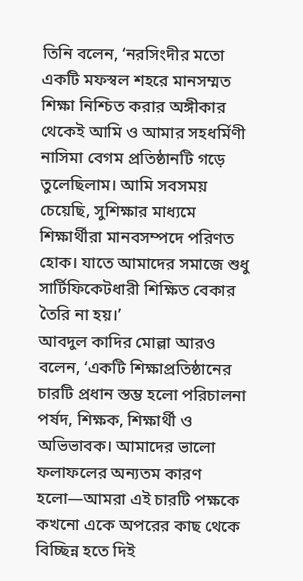তিনি বলেন, ‘নরসিংদীর মতো একটি মফস্বল শহরে মানসম্মত শিক্ষা নিশ্চিত করার অঙ্গীকার থেকেই আমি ও আমার সহধর্মিণী নাসিমা বেগম প্রতিষ্ঠানটি গড়ে তুলেছিলাম। আমি সবসময় চেয়েছি, সুশিক্ষার মাধ্যমে শিক্ষার্থীরা মানবসম্পদে পরিণত হোক। যাতে আমাদের সমাজে শুধু সার্টিফিকেটধারী শিক্ষিত বেকার তৈরি না হয়।’
আবদুল কাদির মোল্লা আরও বলেন, ‘একটি শিক্ষাপ্রতিষ্ঠানের চারটি প্রধান স্তম্ভ হলো পরিচালনা পর্ষদ, শিক্ষক, শিক্ষার্থী ও অভিভাবক। আমাদের ভালো ফলাফলের অন্যতম কারণ হলো—আমরা এই চারটি পক্ষকে কখনো একে অপরের কাছ থেকে বিচ্ছিন্ন হতে দিই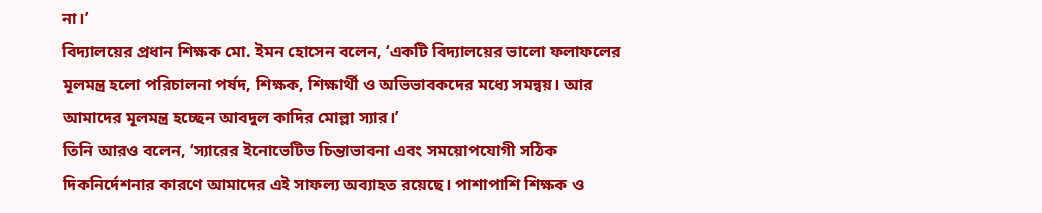না।’
বিদ্যালয়ের প্রধান শিক্ষক মো. ইমন হোসেন বলেন, ‘একটি বিদ্যালয়ের ভালো ফলাফলের মূলমন্ত্র হলো পরিচালনা পর্ষদ, শিক্ষক, শিক্ষার্থী ও অভিভাবকদের মধ্যে সমন্বয়। আর আমাদের মূলমন্ত্র হচ্ছেন আবদুল কাদির মোল্লা স্যার।’
তিনি আরও বলেন, ‘স্যারের ইনোভেটিভ চিন্তাভাবনা এবং সময়োপযোগী সঠিক দিকনির্দেশনার কারণে আমাদের এই সাফল্য অব্যাহত রয়েছে। পাশাপাশি শিক্ষক ও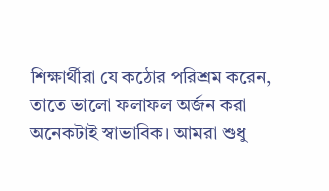শিক্ষার্থীরা যে কঠোর পরিশ্রম করেন, তাতে ভালো ফলাফল অর্জন করা অনেকটাই স্বাভাবিক। আমরা শুধু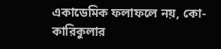একাডেমিক ফলাফলে নয়, কো-কারিকুলার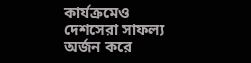কার্যক্রমেও দেশসেরা সাফল্য অর্জন করে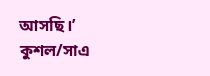আসছি।’
কুশল/সাএ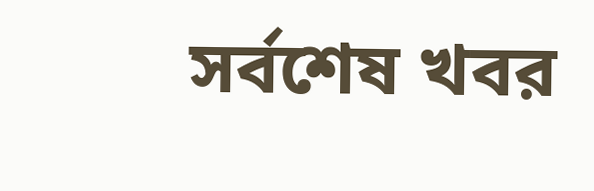সর্বশেষ খবর